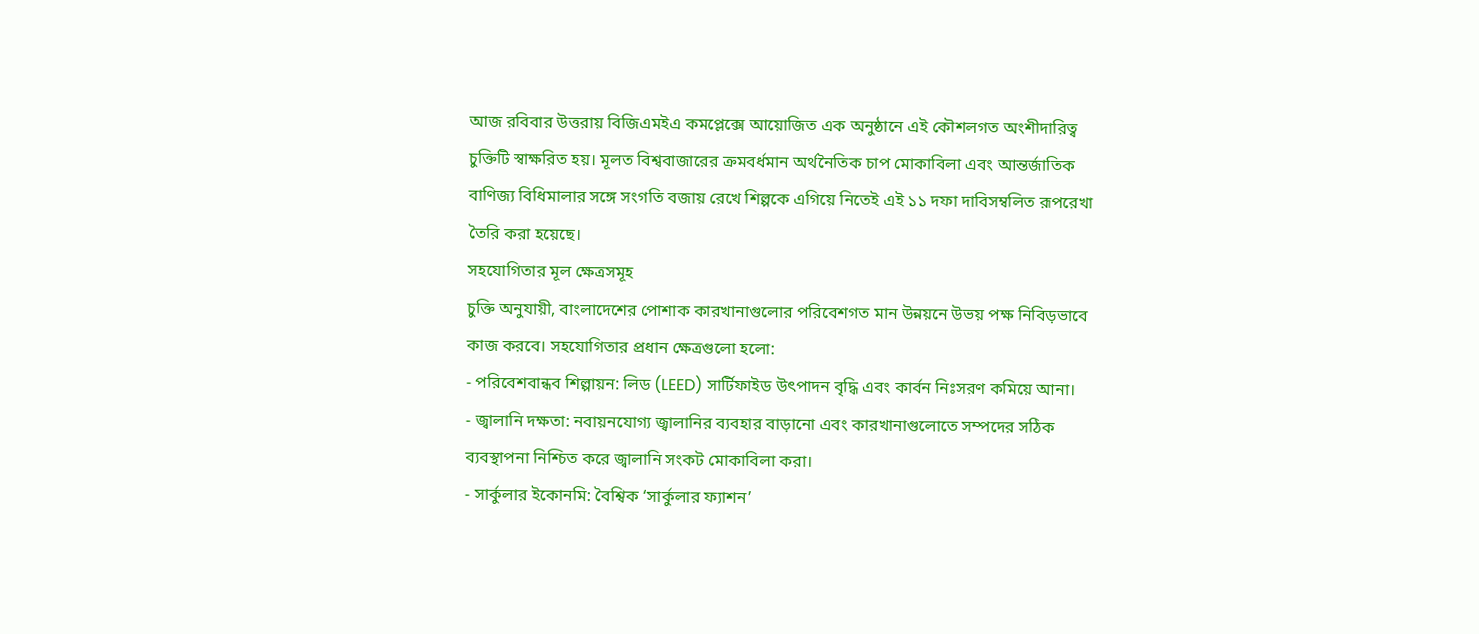আজ রবিবার উত্তরায় বিজিএমইএ কমপ্লেক্সে আয়োজিত এক অনুষ্ঠানে এই কৌশলগত অংশীদারিত্ব চুক্তিটি স্বাক্ষরিত হয়। মূলত বিশ্ববাজারের ক্রমবর্ধমান অর্থনৈতিক চাপ মোকাবিলা এবং আন্তর্জাতিক বাণিজ্য বিধিমালার সঙ্গে সংগতি বজায় রেখে শিল্পকে এগিয়ে নিতেই এই ১১ দফা দাবিসম্বলিত রূপরেখা তৈরি করা হয়েছে।
সহযোগিতার মূল ক্ষেত্রসমূহ
চুক্তি অনুযায়ী, বাংলাদেশের পোশাক কারখানাগুলোর পরিবেশগত মান উন্নয়নে উভয় পক্ষ নিবিড়ভাবে কাজ করবে। সহযোগিতার প্রধান ক্ষেত্রগুলো হলো:
- পরিবেশবান্ধব শিল্পায়ন: লিড (LEED) সার্টিফাইড উৎপাদন বৃদ্ধি এবং কার্বন নিঃসরণ কমিয়ে আনা।
- জ্বালানি দক্ষতা: নবায়নযোগ্য জ্বালানির ব্যবহার বাড়ানো এবং কারখানাগুলোতে সম্পদের সঠিক ব্যবস্থাপনা নিশ্চিত করে জ্বালানি সংকট মোকাবিলা করা।
- সার্কুলার ইকোনমি: বৈশ্বিক ‘সার্কুলার ফ্যাশন’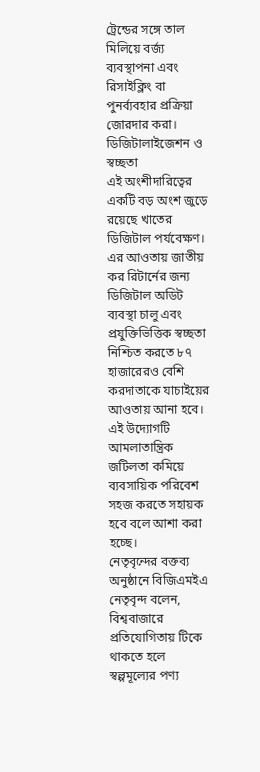ট্রেন্ডের সঙ্গে তাল মিলিয়ে বর্জ্য ব্যবস্থাপনা এবং রিসাইক্লিং বা পুনর্ব্যবহার প্রক্রিয়া জোরদার করা।
ডিজিটালাইজেশন ও স্বচ্ছতা
এই অংশীদারিত্বের একটি বড় অংশ জুড়ে রয়েছে খাতের ডিজিটাল পর্যবেক্ষণ। এর আওতায় জাতীয় কর রিটার্নের জন্য ডিজিটাল অডিট ব্যবস্থা চালু এবং প্রযুক্তিভিত্তিক স্বচ্ছতা নিশ্চিত করতে ৮৭ হাজারেরও বেশি করদাতাকে যাচাইয়ের আওতায় আনা হবে। এই উদ্যোগটি আমলাতান্ত্রিক জটিলতা কমিয়ে ব্যবসায়িক পরিবেশ সহজ করতে সহায়ক হবে বলে আশা করা হচ্ছে।
নেতৃবৃন্দের বক্তব্য
অনুষ্ঠানে বিজিএমইএ নেতৃবৃন্দ বলেন, বিশ্ববাজারে প্রতিযোগিতায় টিকে থাকতে হলে স্বল্পমূল্যের পণ্য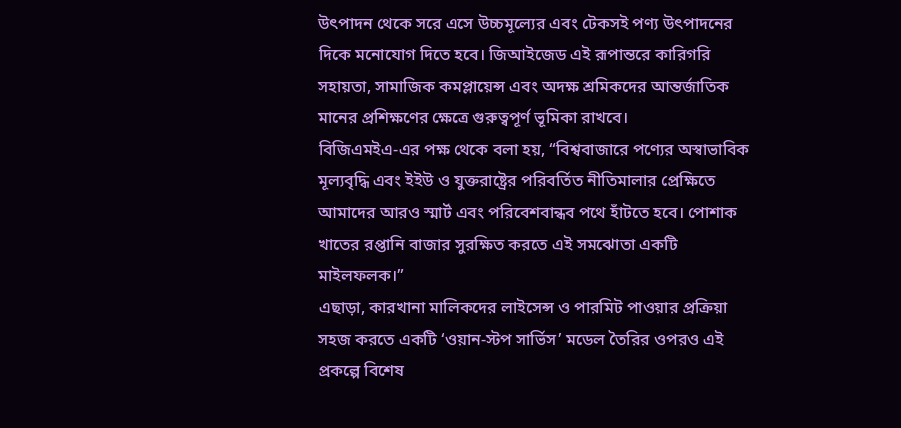উৎপাদন থেকে সরে এসে উচ্চমূল্যের এবং টেকসই পণ্য উৎপাদনের দিকে মনোযোগ দিতে হবে। জিআইজেড এই রূপান্তরে কারিগরি সহায়তা, সামাজিক কমপ্লায়েন্স এবং অদক্ষ শ্রমিকদের আন্তর্জাতিক মানের প্রশিক্ষণের ক্ষেত্রে গুরুত্বপূর্ণ ভূমিকা রাখবে।
বিজিএমইএ-এর পক্ষ থেকে বলা হয়, “বিশ্ববাজারে পণ্যের অস্বাভাবিক মূল্যবৃদ্ধি এবং ইইউ ও যুক্তরাষ্ট্রের পরিবর্তিত নীতিমালার প্রেক্ষিতে আমাদের আরও স্মার্ট এবং পরিবেশবান্ধব পথে হাঁটতে হবে। পোশাক খাতের রপ্তানি বাজার সুরক্ষিত করতে এই সমঝোতা একটি মাইলফলক।”
এছাড়া, কারখানা মালিকদের লাইসেন্স ও পারমিট পাওয়ার প্রক্রিয়া সহজ করতে একটি ‘ওয়ান-স্টপ সার্ভিস’ মডেল তৈরির ওপরও এই প্রকল্পে বিশেষ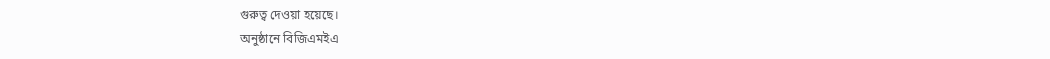গুরুত্ব দেওয়া হয়েছে।
অনুষ্ঠানে বিজিএমইএ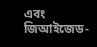এবং জিআইজেড-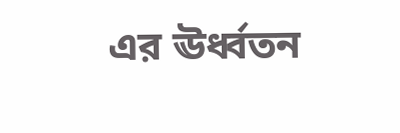এর ঊর্ধ্বতন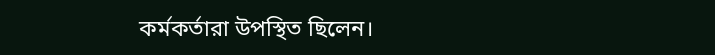কর্মকর্তারা উপস্থিত ছিলেন।